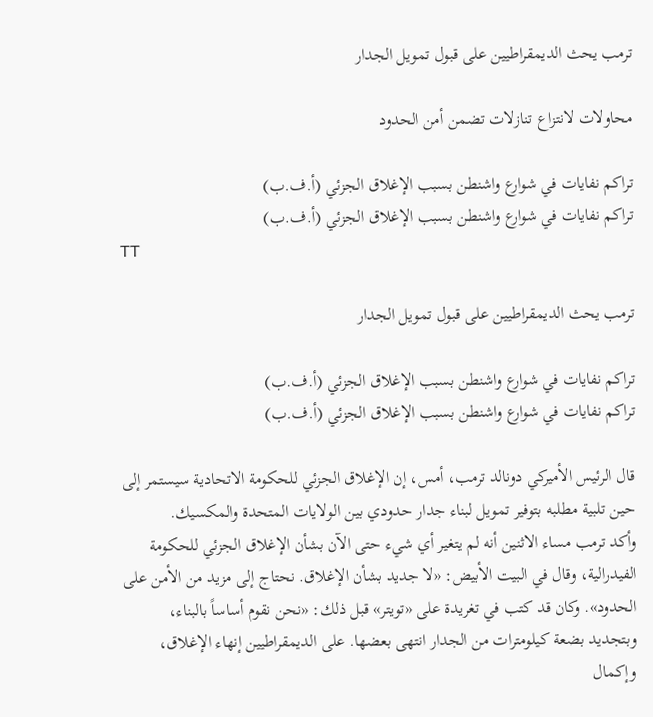ترمب يحث الديمقراطيين على قبول تمويل الجدار

محاولات لانتزاع تنازلات تضمن أمن الحدود

تراكم نفايات في شوارع واشنطن بسبب الإغلاق الجزئي (أ.ف.ب)
تراكم نفايات في شوارع واشنطن بسبب الإغلاق الجزئي (أ.ف.ب)
TT

ترمب يحث الديمقراطيين على قبول تمويل الجدار

تراكم نفايات في شوارع واشنطن بسبب الإغلاق الجزئي (أ.ف.ب)
تراكم نفايات في شوارع واشنطن بسبب الإغلاق الجزئي (أ.ف.ب)

قال الرئيس الأميركي دونالد ترمب، أمس، إن الإغلاق الجزئي للحكومة الاتحادية سيستمر إلى حين تلبية مطلبه بتوفير تمويل لبناء جدار حدودي بين الولايات المتحدة والمكسيك.
وأكد ترمب مساء الاثنين أنه لم يتغير أي شيء حتى الآن بشأن الإغلاق الجزئي للحكومة الفيدرالية، وقال في البيت الأبيض: «لا جديد بشأن الإغلاق. نحتاج إلى مزيد من الأمن على الحدود». وكان قد كتب في تغريدة على «تويتر» قبل ذلك: «نحن نقوم أساساً بالبناء، وبتجديد بضعة كيلومترات من الجدار انتهى بعضها. على الديمقراطيين إنهاء الإغلاق، وإكمال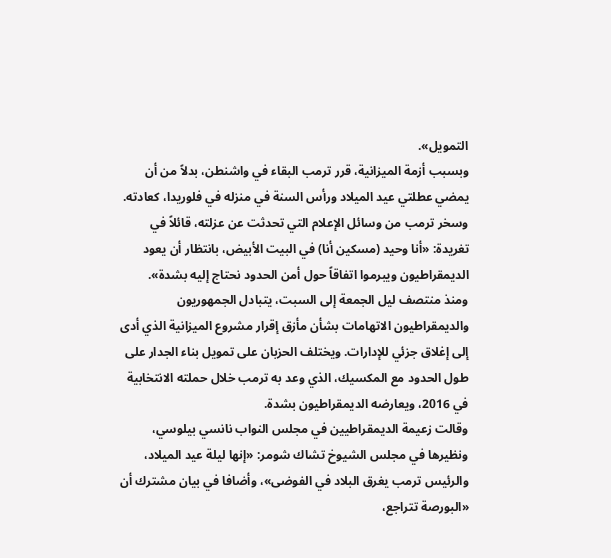التمويل».
وبسبب أزمة الميزانية، قرر ترمب البقاء في واشنطن، بدلاً من أن يمضي عطلتي عيد الميلاد ورأس السنة في منزله في فلوريدا، كعادته. وسخر ترمب من وسائل الإعلام التي تحدثت عن عزلته، قائلاً في تغريدة: «أنا وحيد (مسكين أنا) في البيت الأبيض، بانتظار أن يعود الديمقراطيون ويبرموا اتفاقاً حول أمن الحدود نحتاج إليه بشدة».
ومنذ منتصف ليل الجمعة إلى السبت، يتبادل الجمهوريون والديمقراطيون الاتهامات بشأن مأزق إقرار مشروع الميزانية الذي أدى إلى إغلاق جزئي للإدارات. ويختلف الحزبان على تمويل بناء الجدار على طول الحدود مع المكسيك، الذي وعد به ترمب خلال حملته الانتخابية في 2016، ويعارضه الديمقراطيون بشدة.
وقالت زعيمة الديمقراطيين في مجلس النواب نانسي بيلوسي، ونظيرها في مجلس الشيوخ تشاك شومر: «إنها ليلة عيد الميلاد، والرئيس ترمب يغرق البلاد في الفوضى»، وأضافا في بيان مشترك أن «البورصة تتراجع،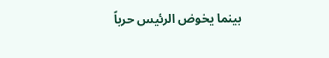بينما يخوض الرئيس حرباً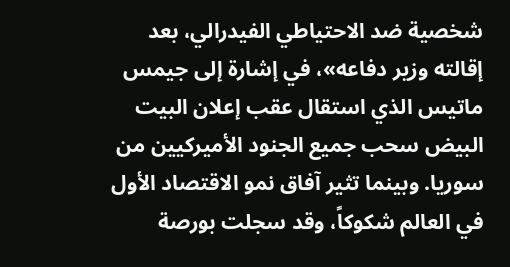شخصية ضد الاحتياطي الفيدرالي، بعد إقالته وزير دفاعه»، في إشارة إلى جيمس ماتيس الذي استقال عقب إعلان البيت البيض سحب جميع الجنود الأميركيين من سوريا. وبينما تثير آفاق نمو الاقتصاد الأول في العالم شكوكاً، وقد سجلت بورصة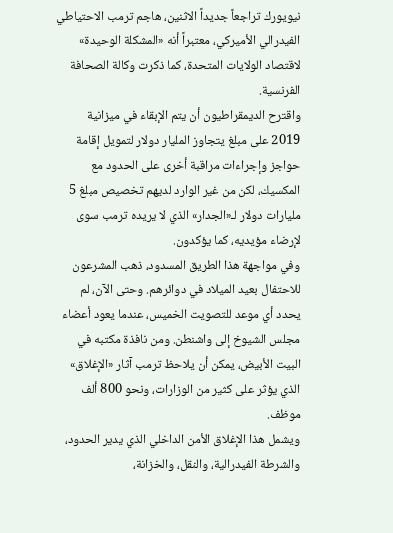نيويورك تراجعاً جديداً الاثنين، هاجم ترمب الاحتياطي الفيدرالي الأميركي، معتبراً أنه «المشكلة الوحيدة» لاقتصاد الولايات المتحدة، كما ذكرت وكالة الصحافة الفرنسية.
واقترح الديمقراطيون أن يتم الإبقاء في ميزانية 2019 على مبلغ يتجاوز المليار دولار لتمويل إقامة حواجز وإجراءات مراقبة أخرى على الحدود مع المكسيك، لكن من غير الوارد لديهم تخصيص مبلغ 5 مليارات دولار لـ«الجدار» الذي لا يريده ترمب سوى لإرضاء مؤيديه، كما يؤكدون.
وفي مواجهة هذا الطريق المسدود، ذهب المشرعون للاحتفال بعيد الميلاد في دوائرهم. وحتى الآن، لم يحدد أي موعد للتصويت الخميس، عندما يعود أعضاء مجلس الشيوخ إلى واشنطن. ومن نافذة مكتبه في البيت الأبيض، يمكن أن يلاحظ ترمب آثار «الإغلاق» الذي يؤثر على كثير من الوزارات، ونحو 800 ألف موظف.
ويشمل هذا الإغلاق الأمن الداخلي الذي يدير الحدود، والشرطة الفيدرالية، والنقل، والخزانة،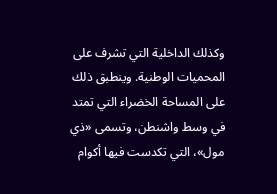وكذلك الداخلية التي تشرف على المحميات الوطنية. وينطبق ذلك على المساحة الخضراء التي تمتد في وسط واشنطن، وتسمى «ذي مول»، التي تكدست فيها أكوام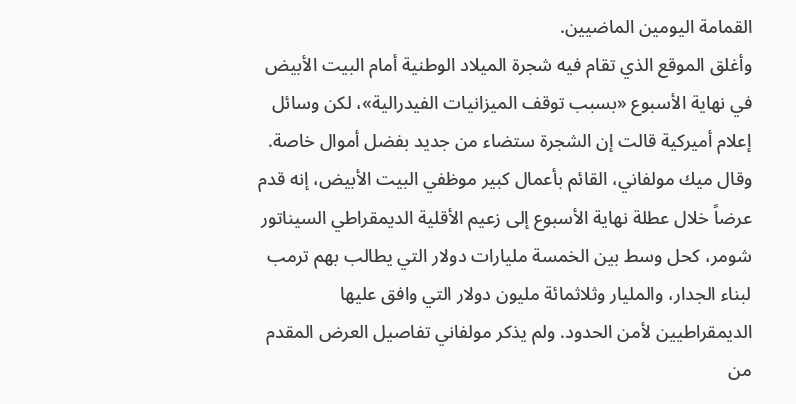القمامة اليومين الماضيين.
وأغلق الموقع الذي تقام فيه شجرة الميلاد الوطنية أمام البيت الأبيض في نهاية الأسبوع «بسبب توقف الميزانيات الفيدرالية»، لكن وسائل إعلام أميركية قالت إن الشجرة ستضاء من جديد بفضل أموال خاصة.
وقال ميك مولفاني، القائم بأعمال كبير موظفي البيت الأبيض، إنه قدم عرضاً خلال عطلة نهاية الأسبوع إلى زعيم الأقلية الديمقراطي السيناتور شومر، كحل وسط بين الخمسة مليارات دولار التي يطالب بهم ترمب لبناء الجدار، والمليار وثلاثمائة مليون دولار التي وافق عليها الديمقراطيين لأمن الحدود. ولم يذكر مولفاني تفاصيل العرض المقدم من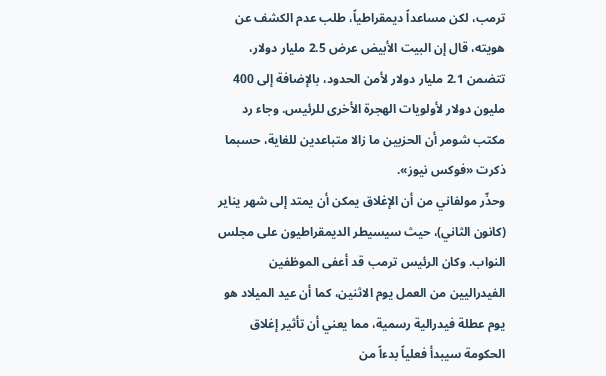ترمب، لكن مساعداً ديمقراطياً، طلب عدم الكشف عن هويته، قال إن البيت الأبيض عرض 2.5 مليار دولار، تتضمن 2.1 مليار دولار لأمن الحدود، بالإضافة إلى 400 مليون دولار لأولويات الهجرة الأخرى للرئيس. وجاء رد مكتب شومر أن الحزبين ما زالا متباعدين للغاية، حسبما ذكرت «فوكس نيوز».
وحذّر مولفاني من أن الإغلاق يمكن أن يمتد إلى شهر يناير (كانون الثاني)، حيث سيسيطر الديمقراطيون على مجلس النواب. وكان الرئيس ترمب قد أعفى الموظفين الفيدراليين من العمل يوم الاثنين، كما أن عيد الميلاد هو يوم عطلة فيدرالية رسمية، مما يعني أن تأثير إغلاق الحكومة سيبدأ فعلياً بدءاً من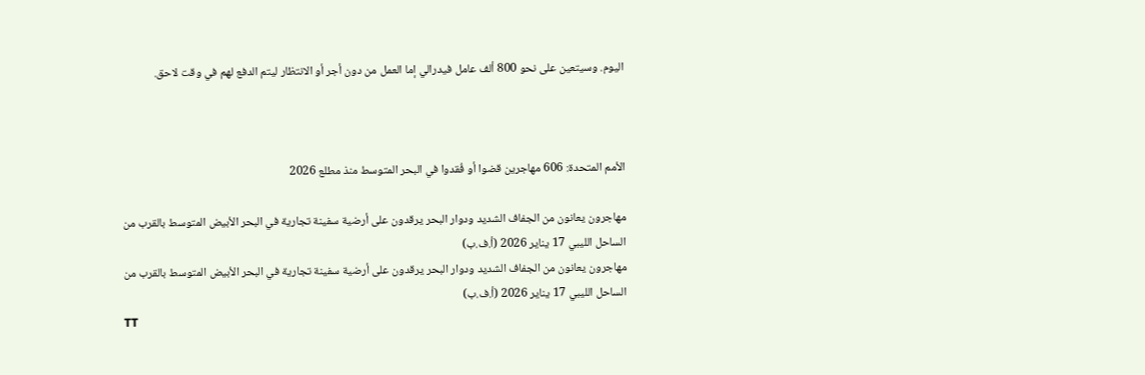اليوم. وسيتعين على نحو 800 ألف عامل فيدرالي إما العمل من دون أجر أو الانتظار ليتم الدفع لهم في وقت لاحق.



الأمم المتحدة: 606 مهاجرين قضوا أو فُقدوا في البحر المتوسط منذ مطلع 2026

مهاجرون يعانون من الجفاف الشديد ودوار البحر يرقدون على أرضية سفينة تجارية في البحر الأبيض المتوسط بالقرب من الساحل الليبي 17 يناير 2026 (أ.ف.ب)
مهاجرون يعانون من الجفاف الشديد ودوار البحر يرقدون على أرضية سفينة تجارية في البحر الأبيض المتوسط بالقرب من الساحل الليبي 17 يناير 2026 (أ.ف.ب)
TT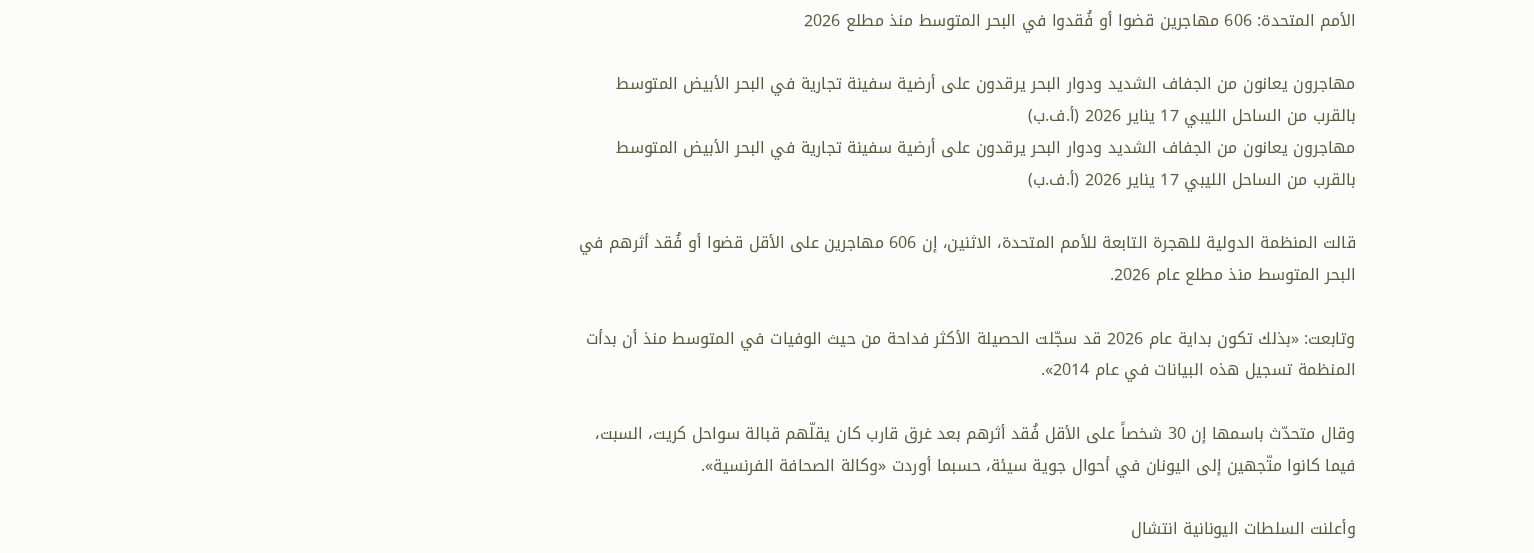الأمم المتحدة: 606 مهاجرين قضوا أو فُقدوا في البحر المتوسط منذ مطلع 2026

مهاجرون يعانون من الجفاف الشديد ودوار البحر يرقدون على أرضية سفينة تجارية في البحر الأبيض المتوسط بالقرب من الساحل الليبي 17 يناير 2026 (أ.ف.ب)
مهاجرون يعانون من الجفاف الشديد ودوار البحر يرقدون على أرضية سفينة تجارية في البحر الأبيض المتوسط بالقرب من الساحل الليبي 17 يناير 2026 (أ.ف.ب)

قالت المنظمة الدولية للهجرة التابعة للأمم المتحدة، الاثنين، إن 606 مهاجرين على الأقل قضوا أو فُقد أثرهم في البحر المتوسط منذ مطلع عام 2026.

وتابعت: «بذلك تكون بداية عام 2026 قد سجّلت الحصيلة الأكثر فداحة من حيث الوفيات في المتوسط منذ أن بدأت المنظمة تسجيل هذه البيانات في عام 2014».

وقال متحدّث باسمها إن 30 شخصاً على الأقل فُقد أثرهم بعد غرق قارب كان يقلّهم قبالة سواحل كريت، السبت، فيما كانوا متّجهين إلى اليونان في أحوال جوية سيئة، حسبما أوردت «وكالة الصحافة الفرنسية».

وأعلنت السلطات اليونانية انتشال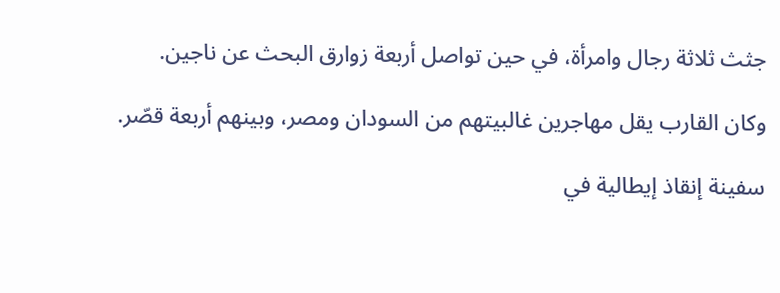جثث ثلاثة رجال وامرأة، في حين تواصل أربعة زوارق البحث عن ناجين.

وكان القارب يقل مهاجرين غالبيتهم من السودان ومصر، وبينهم أربعة قصّر.

سفينة إنقاذ إيطالية في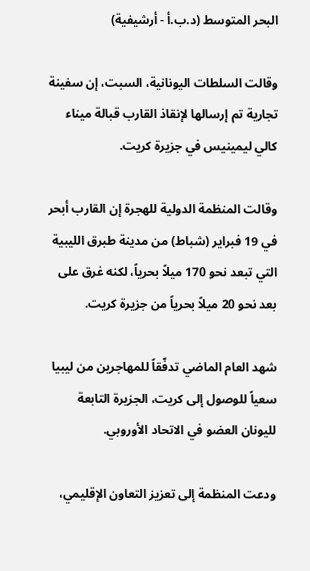البحر المتوسط (د.ب.أ - أرشيفية)

وقالت السلطات اليونانية، السبت، إن سفينة تجارية تم إرسالها لإنقاذ القارب قبالة ميناء كالي ليمينيس في جزيرة كريت.

وقالت المنظمة الدولية للهجرة إن القارب أبحر في 19 فبراير (شباط) من مدينة طبرق الليبية التي تبعد نحو 170 ميلاً بحرياً، لكنه غرق على بعد نحو 20 ميلاً بحرياً من جزيرة كريت.

شهد العام الماضي تدفّقاً للمهاجرين من ليبيا سعياً للوصول إلى كريت، الجزيرة التابعة لليونان العضو في الاتحاد الأوروبي.

ودعت المنظمة إلى تعزيز التعاون الإقليمي،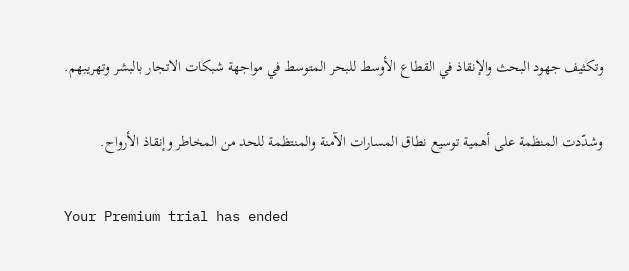وتكثيف جهود البحث والإنقاذ في القطاع الأوسط للبحر المتوسط في مواجهة شبكات الاتجار بالبشر وتهريبهم.

وشدّدت المنظمة على أهمية توسيع نطاق المسارات الآمنة والمنتظمة للحد من المخاطر وإنقاذ الأرواح.

Your Premium trial has ended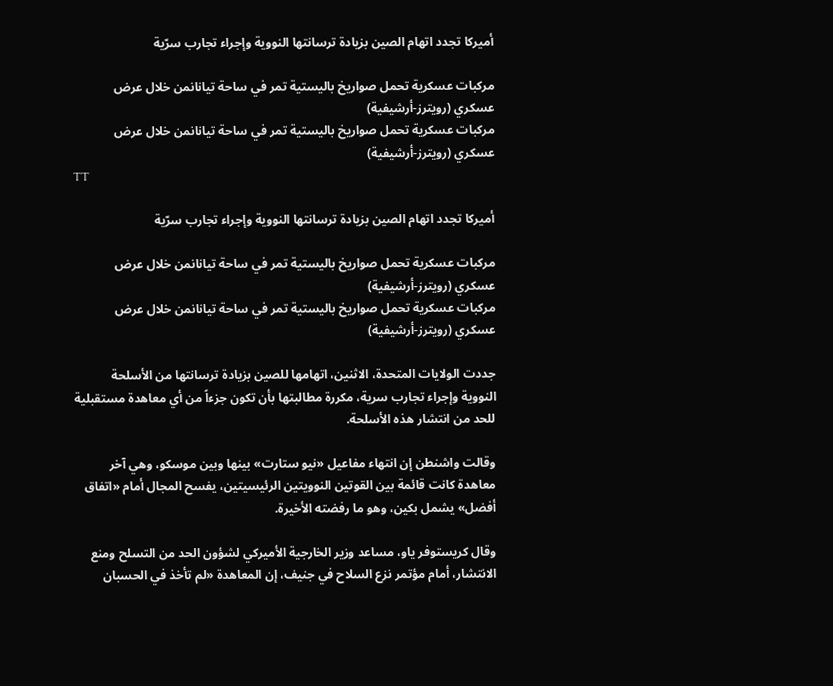أميركا تجدد اتهام الصين بزيادة ترسانتها النووية وإجراء تجارب سرّية

مركبات عسكرية تحمل صواريخ باليستية تمر في ساحة تيانانمن خلال عرض عسكري (رويترز-أرشيفية)
مركبات عسكرية تحمل صواريخ باليستية تمر في ساحة تيانانمن خلال عرض عسكري (رويترز-أرشيفية)
TT

أميركا تجدد اتهام الصين بزيادة ترسانتها النووية وإجراء تجارب سرّية

مركبات عسكرية تحمل صواريخ باليستية تمر في ساحة تيانانمن خلال عرض عسكري (رويترز-أرشيفية)
مركبات عسكرية تحمل صواريخ باليستية تمر في ساحة تيانانمن خلال عرض عسكري (رويترز-أرشيفية)

جددت الولايات المتحدة، الاثنين، اتهامها للصين بزيادة ترسانتها من الأسلحة النووية وإجراء تجارب سرية، مكررة مطالبتها بأن تكون جزءاً من أي معاهدة مستقبلية للحد من انتشار هذه الأسلحة.

وقالت واشنطن إن انتهاء مفاعيل «نيو ستارت» بينها وبين موسكو، وهي آخر معاهدة كانت قائمة بين القوتين النوويتين الرئيسيتين، يفسح المجال أمام «اتفاق أفضل» يشمل بكين، وهو ما رفضته الأخيرة.

وقال كريستوفر ياو، مساعد وزير الخارجية الأميركي لشؤون الحد من التسلح ومنع الانتشار، أمام مؤتمر نزع السلاح في جنيف، إن المعاهدة «لم تأخذ في الحسبان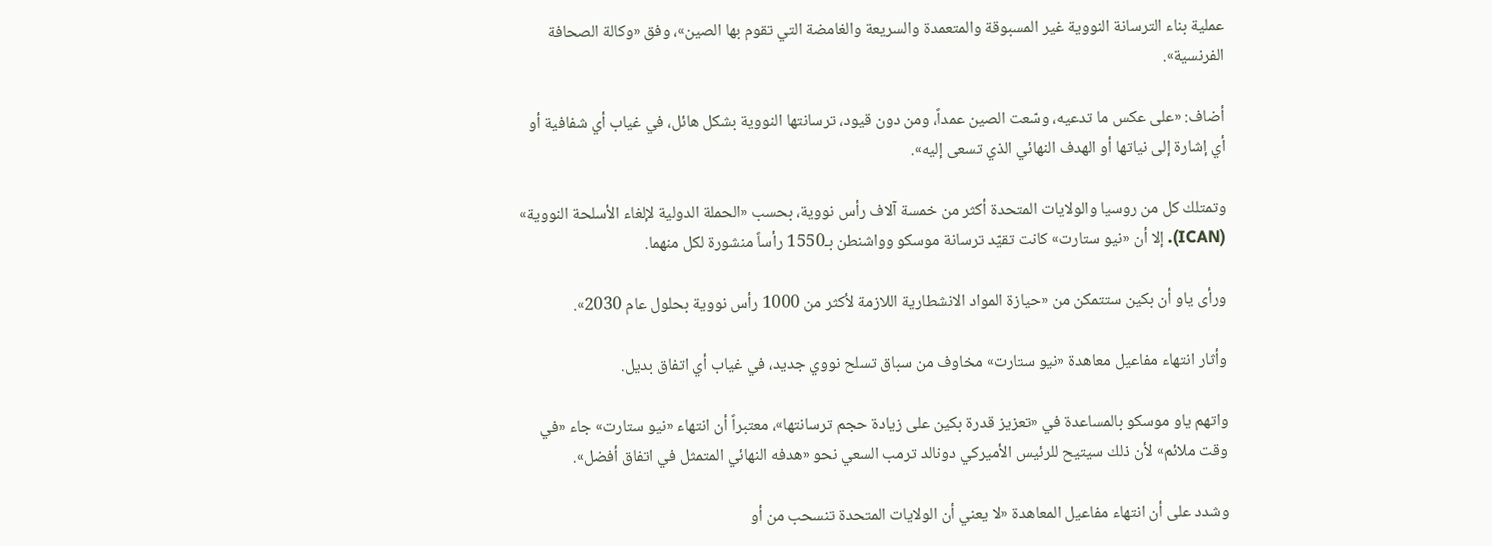عملية بناء الترسانة النووية غير المسبوقة والمتعمدة والسريعة والغامضة التي تقوم بها الصين»، وفق «وكالة الصحافة الفرنسية».

أضاف: «على عكس ما تدعيه، وسّعت الصين عمداً، ومن دون قيود، ترسانتها النووية بشكل هائل، في غياب أي شفافية أو أي إشارة إلى نياتها أو الهدف النهائي الذي تسعى إليه».

وتمتلك كل من روسيا والولايات المتحدة أكثر من خمسة آلاف رأس نووية، بحسب «الحملة الدولية لإلغاء الأسلحة النووية» (ICAN). إلا أن «نيو ستارت» كانت تقيّد ترسانة موسكو وواشنطن بـ1550 رأساً منشورة لكل منهما.

ورأى ياو أن بكين ستتمكن من «حيازة المواد الانشطارية اللازمة لأكثر من 1000 رأس نووية بحلول عام 2030».

وأثار انتهاء مفاعيل معاهدة «نيو ستارت» مخاوف من سباق تسلح نووي جديد، في غياب أي اتفاق بديل.

واتهم ياو موسكو بالمساعدة في «تعزيز قدرة بكين على زيادة حجم ترسانتها»، معتبراً أن انتهاء «نيو ستارت» جاء «في وقت ملائم» لأن ذلك سيتيح للرئيس الأميركي دونالد ترمب السعي نحو «هدفه النهائي المتمثل في اتفاق أفضل».

وشدد على أن انتهاء مفاعيل المعاهدة «لا يعني أن الولايات المتحدة تنسحب من أو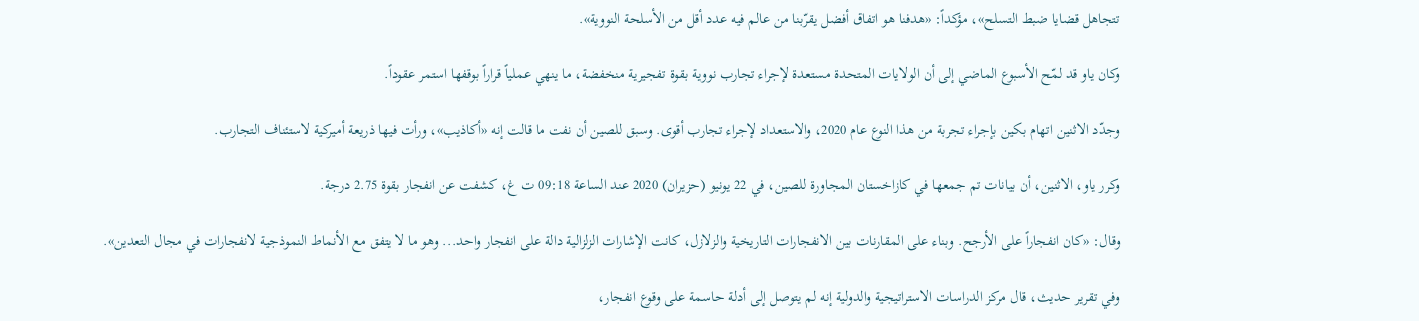تتجاهل قضايا ضبط التسلح»، مؤكداً: «هدفنا هو اتفاق أفضل يقرّبنا من عالم فيه عدد أقل من الأسلحة النووية».

وكان ياو قد لمّح الأسبوع الماضي إلى أن الولايات المتحدة مستعدة لإجراء تجارب نووية بقوة تفجيرية منخفضة، ما ينهي عملياً قراراً بوقفها استمر عقوداً.

وجدّد الاثنين اتهام بكين بإجراء تجربة من هذا النوع عام 2020، والاستعداد لإجراء تجارب أقوى. وسبق للصين أن نفت ما قالت إنه «أكاذيب»، ورأت فيها ذريعة أميركية لاستئناف التجارب.

وكرر ياو، الاثنين، أن بيانات تم جمعها في كازاخستان المجاورة للصين، في 22 يونيو (حزيران) 2020 عند الساعة 09:18 ت غ، كشفت عن انفجار بقوة 2.75 درجة.

وقال: «كان انفجاراً على الأرجح. وبناء على المقارنات بين الانفجارات التاريخية والزلازل، كانت الإشارات الزلزالية دالة على انفجار واحد... وهو ما لا يتفق مع الأنماط النموذجية لانفجارات في مجال التعدين».

وفي تقرير حديث، قال مركز الدراسات الاستراتيجية والدولية إنه لم يتوصل إلى أدلة حاسمة على وقوع انفجار،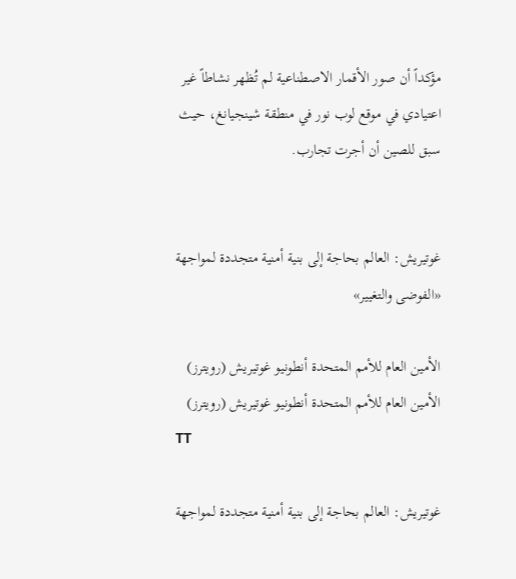مؤكداً أن صور الأقمار الاصطناعية لم تُظهر نشاطاً غير اعتيادي في موقع لوب نور في منطقة شينجيانغ، حيث سبق للصين أن أجرت تجارب.


غوتيريش: العالم بحاجة إلى بنية أمنية متجددة لمواجهة «الفوضى والتغيير»

الأمين العام للأمم المتحدة أنطونيو غوتيريش (رويترز)
الأمين العام للأمم المتحدة أنطونيو غوتيريش (رويترز)
TT

غوتيريش: العالم بحاجة إلى بنية أمنية متجددة لمواجهة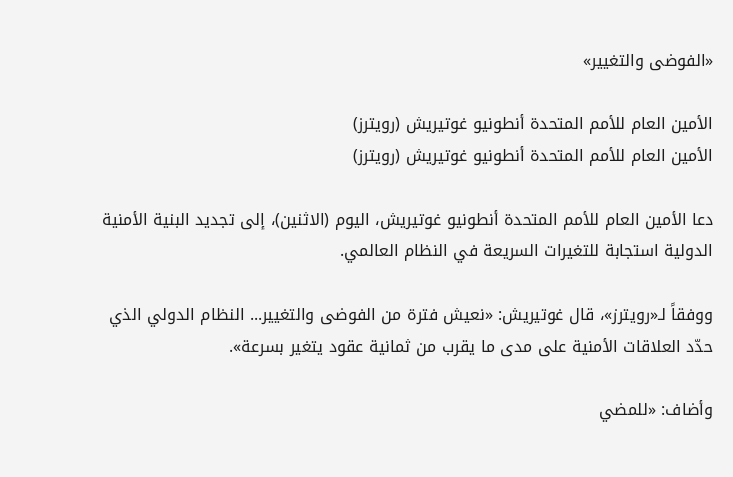«الفوضى والتغيير»

الأمين العام للأمم المتحدة أنطونيو غوتيريش (رويترز)
الأمين العام للأمم المتحدة أنطونيو غوتيريش (رويترز)

دعا الأمين العام للأمم المتحدة أنطونيو غوتيريش، اليوم (الاثنين)، إلى تجديد ‌البنية الأمنية الدولية ‌استجابة للتغيرات ‌السريعة في النظام العالمي.

ووفقاً لـ«رويترز»، قال غوتيريش: «نعيش فترة من الفوضى والتغيير... النظام الدولي الذي حدّد ‌العلاقات ‌الأمنية على ‌مدى ما ‌يقرب من ثمانية عقود يتغير بسرعة».

وأضاف: «للمضي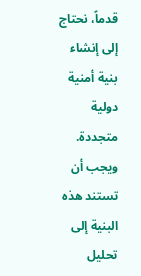قدماً، ‌نحتاج إلى إنشاء بنية أمنية دولية متجددة. ويجب أن تستند هذه البنية إلى تحليل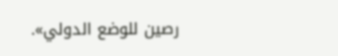رصين للوضع الدولي».